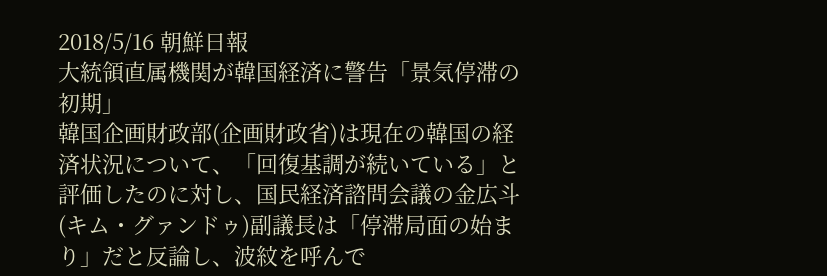2018/5/16 朝鮮日報
大統領直属機関が韓国経済に警告「景気停滞の初期」
韓国企画財政部(企画財政省)は現在の韓国の経済状況について、「回復基調が続いている」と評価したのに対し、国民経済諮問会議の金広斗(キム・グァンドゥ)副議長は「停滞局面の始まり」だと反論し、波紋を呼んで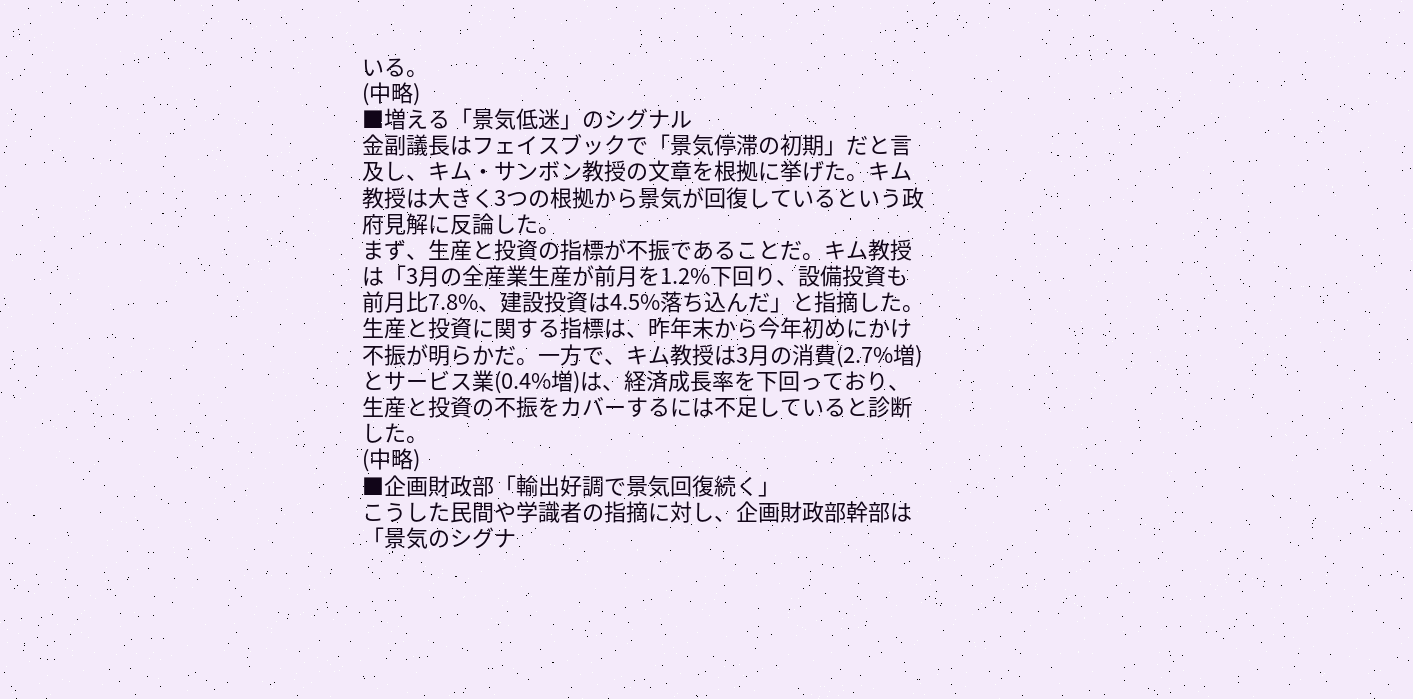いる。
(中略)
■増える「景気低迷」のシグナル
金副議長はフェイスブックで「景気停滞の初期」だと言及し、キム・サンボン教授の文章を根拠に挙げた。キム教授は大きく3つの根拠から景気が回復しているという政府見解に反論した。
まず、生産と投資の指標が不振であることだ。キム教授は「3月の全産業生産が前月を1.2%下回り、設備投資も前月比7.8%、建設投資は4.5%落ち込んだ」と指摘した。生産と投資に関する指標は、昨年末から今年初めにかけ不振が明らかだ。一方で、キム教授は3月の消費(2.7%増)とサービス業(0.4%増)は、経済成長率を下回っており、生産と投資の不振をカバーするには不足していると診断した。
(中略)
■企画財政部「輸出好調で景気回復続く」
こうした民間や学識者の指摘に対し、企画財政部幹部は「景気のシグナ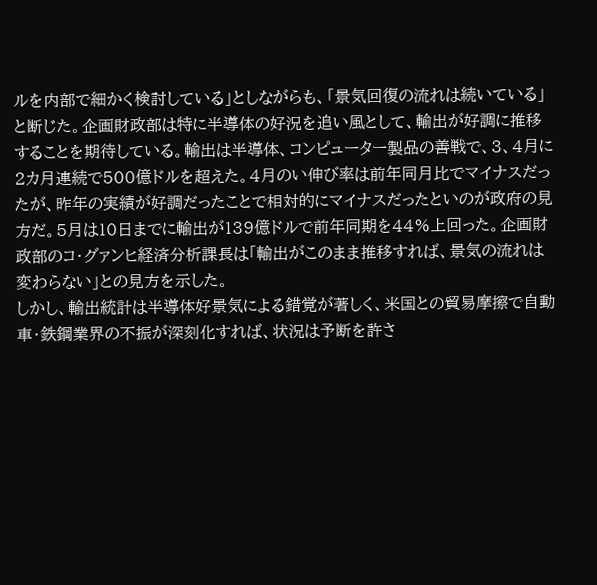ルを内部で細かく検討している」としながらも、「景気回復の流れは続いている」と断じた。企画財政部は特に半導体の好況を追い風として、輸出が好調に推移することを期待している。輸出は半導体、コンピューター製品の善戦で、3、4月に2カ月連続で500億ドルを超えた。4月のい伸び率は前年同月比でマイナスだったが、昨年の実績が好調だったことで相対的にマイナスだったといのが政府の見方だ。5月は10日までに輸出が139億ドルで前年同期を44%上回った。企画財政部のコ・グァンヒ経済分析課長は「輸出がこのまま推移すれば、景気の流れは変わらない」との見方を示した。
しかし、輸出統計は半導体好景気による錯覚が著しく、米国との貿易摩擦で自動車・鉄鋼業界の不振が深刻化すれば、状況は予断を許さ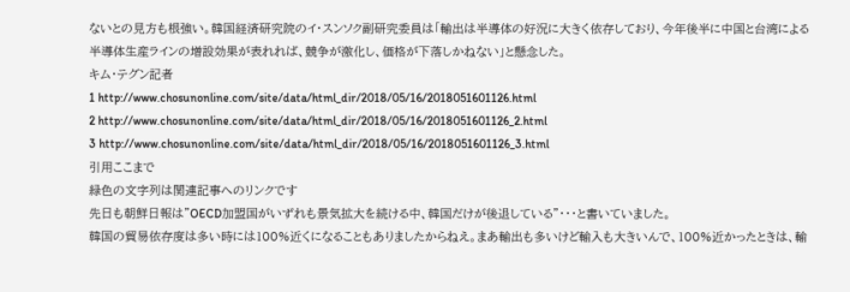ないとの見方も根強い。韓国経済研究院のイ・スンソク副研究委員は「輸出は半導体の好況に大きく依存しており、今年後半に中国と台湾による半導体生産ラインの増設効果が表れれば、競争が激化し、価格が下落しかねない」と懸念した。
キム・テグン記者
1 http://www.chosunonline.com/site/data/html_dir/2018/05/16/2018051601126.html
2 http://www.chosunonline.com/site/data/html_dir/2018/05/16/2018051601126_2.html
3 http://www.chosunonline.com/site/data/html_dir/2018/05/16/2018051601126_3.html
引用ここまで
緑色の文字列は関連記事へのリンクです
先日も朝鮮日報は”OECD加盟国がいずれも景気拡大を続ける中、韓国だけが後退している”・・・と書いていました。
韓国の貿易依存度は多い時には100%近くになることもありましたからねえ。まあ輸出も多いけど輸入も大きいんで、100%近かったときは、輸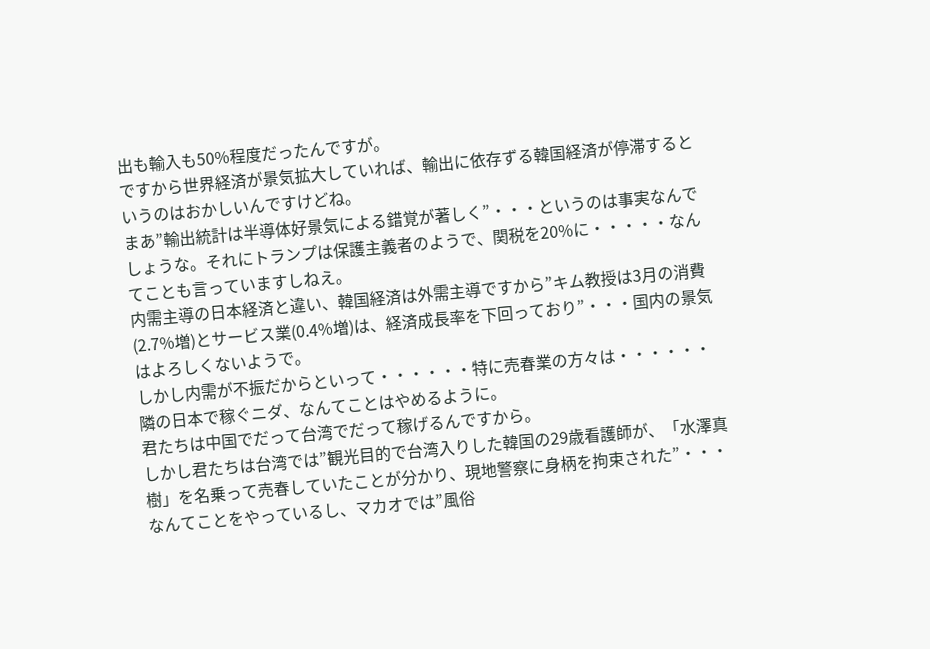出も輸入も50%程度だったんですが。
ですから世界経済が景気拡大していれば、輸出に依存ずる韓国経済が停滞するというのはおかしいんですけどね。
まあ”輸出統計は半導体好景気による錯覚が著しく”・・・というのは事実なんでしょうな。それにトランプは保護主義者のようで、関税を20%に・・・・・なんてことも言っていますしねえ。
内需主導の日本経済と違い、韓国経済は外需主導ですから”キム教授は3月の消費(2.7%増)とサービス業(0.4%増)は、経済成長率を下回っており”・・・国内の景気はよろしくないようで。
しかし内需が不振だからといって・・・・・・特に売春業の方々は・・・・・・隣の日本で稼ぐニダ、なんてことはやめるように。
君たちは中国でだって台湾でだって稼げるんですから。
しかし君たちは台湾では”観光目的で台湾入りした韓国の29歳看護師が、「水澤真樹」を名乗って売春していたことが分かり、現地警察に身柄を拘束された”・・・なんてことをやっているし、マカオでは”風俗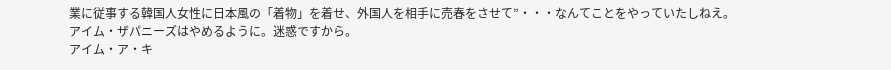業に従事する韓国人女性に日本風の「着物」を着せ、外国人を相手に売春をさせて”・・・なんてことをやっていたしねえ。
アイム・ザパニーズはやめるように。迷惑ですから。
アイム・ア・キ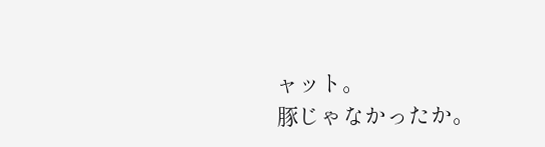ャット。
豚じゃなかったか。